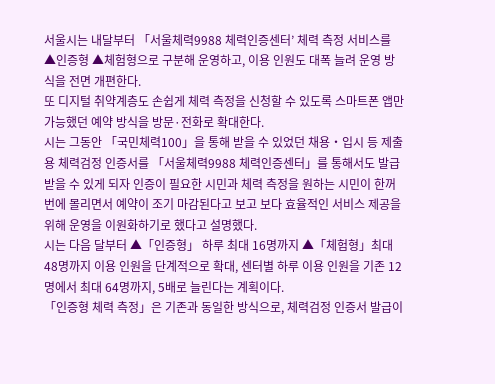서울시는 내달부터 「서울체력9988 체력인증센터’ 체력 측정 서비스를 ▲인증형 ▲체험형으로 구분해 운영하고, 이용 인원도 대폭 늘려 운영 방식을 전면 개편한다.
또 디지털 취약계층도 손쉽게 체력 측정을 신청할 수 있도록 스마트폰 앱만 가능했던 예약 방식을 방문·전화로 확대한다.
시는 그동안 「국민체력100」을 통해 받을 수 있었던 채용‧입시 등 제출용 체력검정 인증서를 「서울체력9988 체력인증센터」를 통해서도 발급받을 수 있게 되자 인증이 필요한 시민과 체력 측정을 원하는 시민이 한꺼번에 몰리면서 예약이 조기 마감된다고 보고 보다 효율적인 서비스 제공을 위해 운영을 이원화하기로 했다고 설명했다.
시는 다음 달부터 ▲「인증형」 하루 최대 16명까지 ▲「체험형」최대 48명까지 이용 인원을 단계적으로 확대, 센터별 하루 이용 인원을 기존 12명에서 최대 64명까지, 5배로 늘린다는 계획이다.
「인증형 체력 측정」은 기존과 동일한 방식으로, 체력검정 인증서 발급이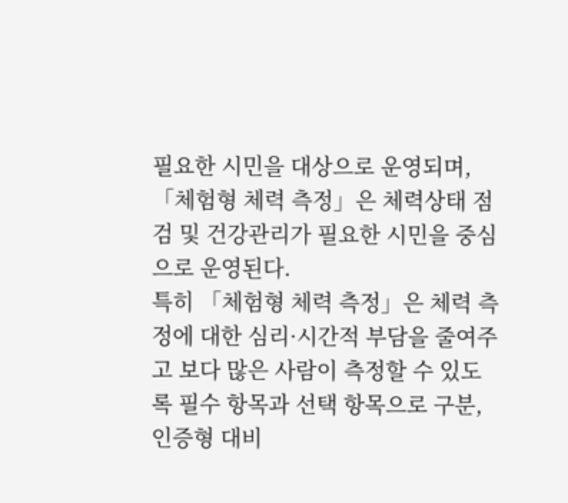필요한 시민을 대상으로 운영되며, 「체험형 체력 측정」은 체력상태 점검 및 건강관리가 필요한 시민을 중심으로 운영된다.
특히 「체험형 체력 측정」은 체력 측정에 대한 심리·시간적 부담을 줄여주고 보다 많은 사람이 측정할 수 있도록 필수 항목과 선택 항목으로 구분, 인증형 대비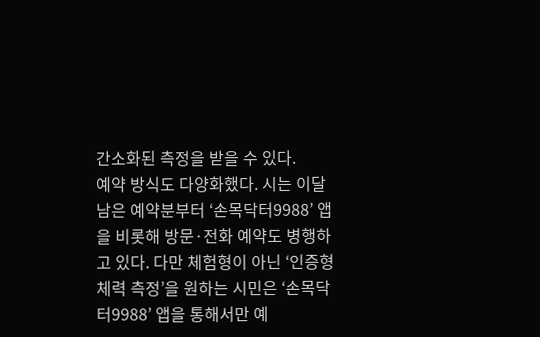간소화된 측정을 받을 수 있다.
예약 방식도 다양화했다. 시는 이달 남은 예약분부터 ‘손목닥터9988’ 앱을 비롯해 방문·전화 예약도 병행하고 있다. 다만 체험형이 아닌 ‘인증형 체력 측정’을 원하는 시민은 ‘손목닥터9988’ 앱을 통해서만 예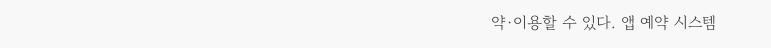약·이용할 수 있다. 앱 예약 시스템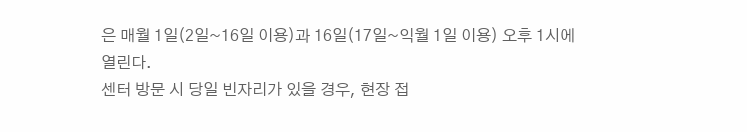은 매월 1일(2일~16일 이용)과 16일(17일~익월 1일 이용) 오후 1시에 열린다.
센터 방문 시 당일 빈자리가 있을 경우, 현장 접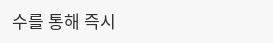수를 통해 즉시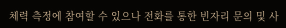체력 측정에 참여할 수 있으나 전화를 통한 빈자리 문의 및 사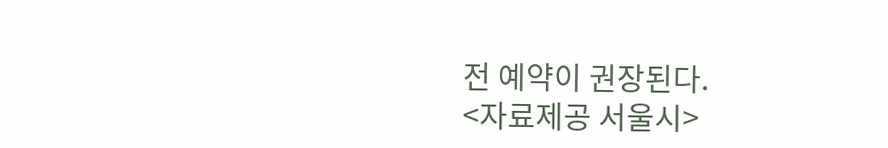전 예약이 권장된다.
<자료제공 서울시>